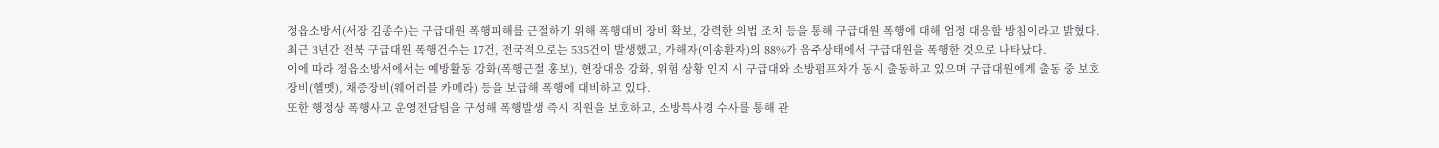정읍소방서(서장 김종수)는 구급대원 폭행피해를 근절하기 위해 폭행대비 장비 확보, 강력한 의법 조치 등을 통해 구급대원 폭행에 대해 엄정 대응할 방침이라고 밝혔다.
최근 3년간 전북 구급대원 폭행건수는 17건, 전국적으로는 535건이 발생했고, 가해자(이송환자)의 88%가 음주상태에서 구급대원을 폭행한 것으로 나타났다.
이에 따라 정읍소방서에서는 예방활동 강화(폭행근절 홍보), 현장대응 강화, 위험 상황 인지 시 구급대와 소방펌프차가 동시 출동하고 있으며 구급대원에게 출동 중 보호장비(헬멧), 채증장비(웨어러블 카메라) 등을 보급해 폭행에 대비하고 있다.
또한 행정상 폭행사고 운영전담팀을 구성해 폭행발생 즉시 직원을 보호하고, 소방특사경 수사를 통해 관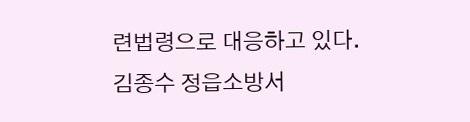련법령으로 대응하고 있다.
김종수 정읍소방서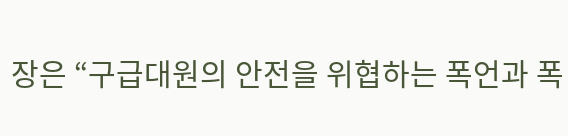장은 “구급대원의 안전을 위협하는 폭언과 폭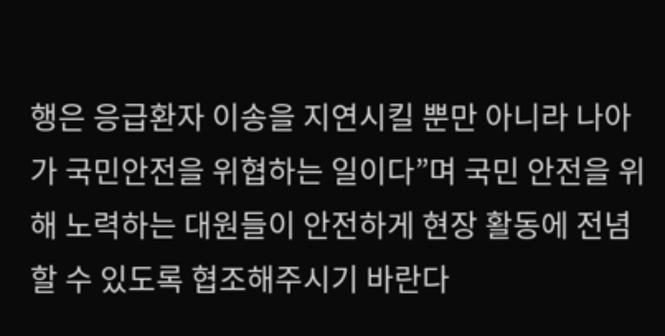행은 응급환자 이송을 지연시킬 뿐만 아니라 나아가 국민안전을 위협하는 일이다”며 국민 안전을 위해 노력하는 대원들이 안전하게 현장 활동에 전념할 수 있도록 협조해주시기 바란다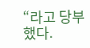“라고 당부했다.